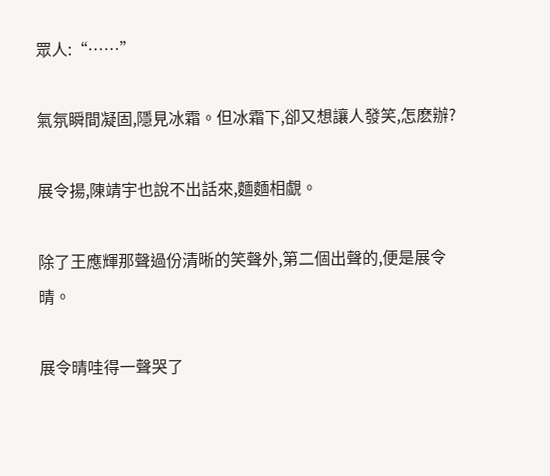眾人:“……”

氣氛瞬間凝固,隱見冰霜。但冰霜下,卻又想讓人發笑,怎麽辦?

展令揚,陳靖宇也說不出話來,麵麵相覷。

除了王應輝那聲過份清晰的笑聲外,第二個出聲的,便是展令晴。

展令晴哇得一聲哭了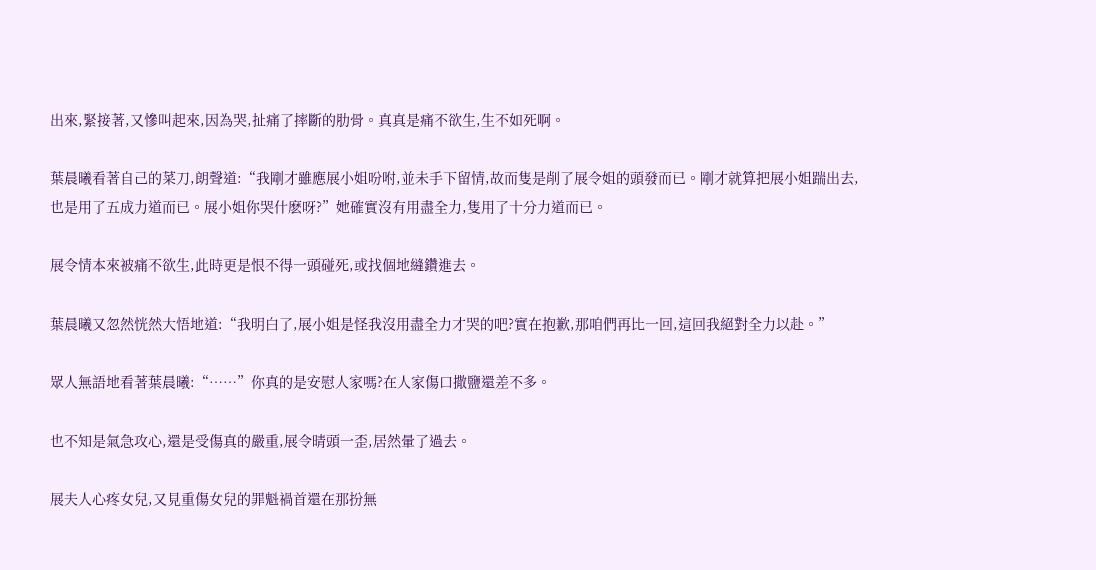出來,緊接著,又慘叫起來,因為哭,扯痛了摔斷的肋骨。真真是痛不欲生,生不如死啊。

葉晨曦看著自己的菜刀,朗聲道:“我剛才雖應展小姐吩咐,並未手下留情,故而隻是削了展令姐的頭發而已。剛才就算把展小姐踹出去,也是用了五成力道而已。展小姐你哭什麽呀?”她確實沒有用盡全力,隻用了十分力道而已。

展令情本來被痛不欲生,此時更是恨不得一頭碰死,或找個地縫鑽進去。

葉晨曦又忽然恍然大悟地道:“我明白了,展小姐是怪我沒用盡全力才哭的吧?實在抱歉,那咱們再比一回,這回我絕對全力以赴。”

眾人無語地看著葉晨曦:“……”你真的是安慰人家嗎?在人家傷口撒鹽還差不多。

也不知是氣急攻心,還是受傷真的嚴重,展令晴頭一歪,居然暈了過去。

展夫人心疼女兒,又見重傷女兒的罪魁禍首還在那扮無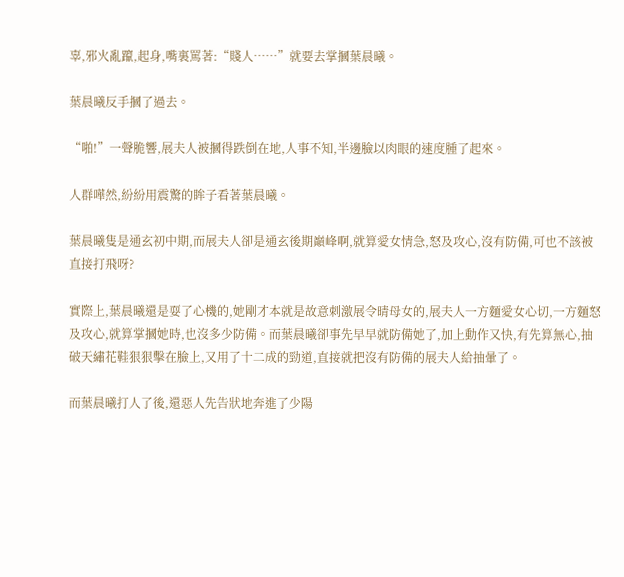辜,邪火亂躥,起身,嘴裏罵著:“賤人……”就要去掌摑葉晨曦。

葉晨曦反手摑了過去。

“啪!”一聲脆響,展夫人被摑得跌倒在地,人事不知,半邊臉以肉眼的速度腫了起來。

人群嘩然,紛紛用震驚的眸子看著葉晨曦。

葉晨曦隻是通玄初中期,而展夫人卻是通玄後期巔峰啊,就算愛女情急,怒及攻心,沒有防備,可也不該被直接打飛呀?

實際上,葉晨曦還是耍了心機的,她剛才本就是故意刺激展令晴母女的,展夫人一方麵愛女心切,一方麵怒及攻心,就算掌摑她時,也沒多少防備。而葉晨曦卻事先早早就防備她了,加上動作又快,有先算無心,抽破天繡花鞋狠狠擊在臉上,又用了十二成的勁道,直接就把沒有防備的展夫人給抽暈了。

而葉晨曦打人了後,還惡人先告狀地奔進了少陽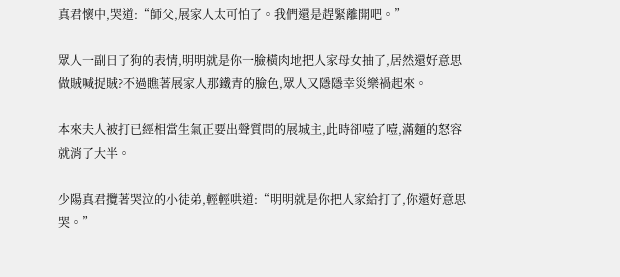真君懷中,哭道:“師父,展家人太可怕了。我們還是趕緊離開吧。”

眾人一副日了狗的表情,明明就是你一臉橫肉地把人家母女抽了,居然還好意思做賊喊捉賊?不過瞧著展家人那鐵青的臉色,眾人又隱隱幸災樂禍起來。

本來夫人被打已經相當生氣正要出聲質問的展城主,此時卻噎了噎,滿麵的怒容就消了大半。

少陽真君攬著哭泣的小徒弟,輕輕哄道:“明明就是你把人家給打了,你還好意思哭。”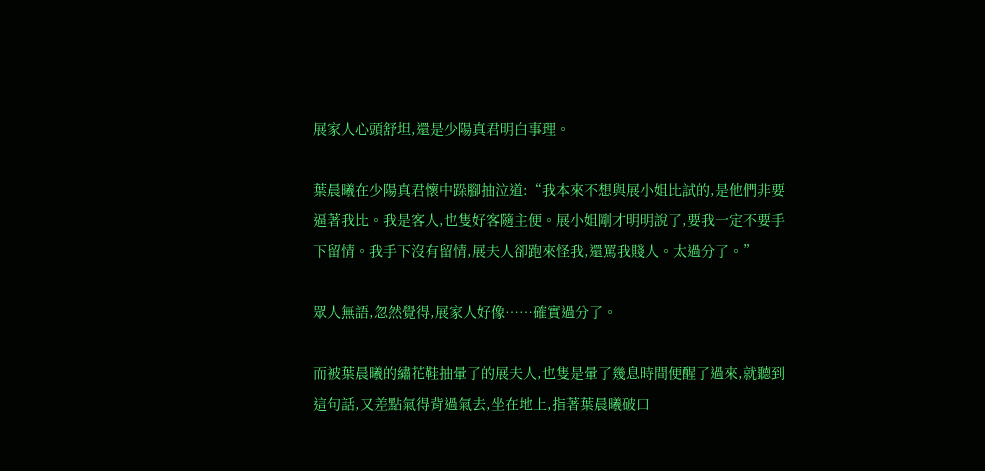展家人心頭舒坦,還是少陽真君明白事理。

葉晨曦在少陽真君懷中跺腳抽泣道:“我本來不想與展小姐比試的,是他們非要逼著我比。我是客人,也隻好客隨主便。展小姐剛才明明說了,要我一定不要手下留情。我手下沒有留情,展夫人卻跑來怪我,還罵我賤人。太過分了。”

眾人無語,忽然覺得,展家人好像……確實過分了。

而被葉晨曦的繡花鞋抽暈了的展夫人,也隻是暈了幾息時間便醒了過來,就聽到這句話,又差點氣得背過氣去,坐在地上,指著葉晨曦破口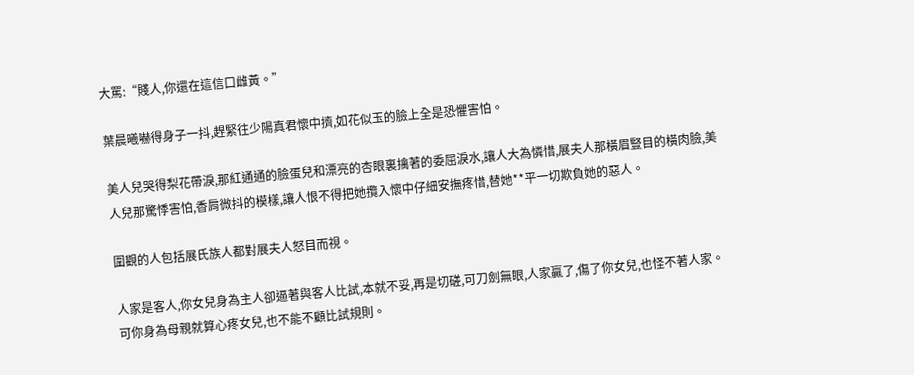大罵:“賤人,你還在這信口雌黃。”

葉晨曦嚇得身子一抖,趕緊往少陽真君懷中擠,如花似玉的臉上全是恐懼害怕。

美人兒哭得梨花帶淚,那紅通通的臉蛋兒和漂亮的杏眼裏擒著的委屈淚水,讓人大為憐惜,展夫人那橫眉豎目的橫肉臉,美人兒那驚悸害怕,香肩微抖的模樣,讓人恨不得把她攬入懷中仔細安撫疼惜,替她**平一切欺負她的惡人。

圍觀的人包括展氏族人都對展夫人怒目而視。

人家是客人,你女兒身為主人卻逼著與客人比試,本就不妥,再是切磋,可刀劍無眼,人家贏了,傷了你女兒,也怪不著人家。可你身為母親就算心疼女兒,也不能不顧比試規則。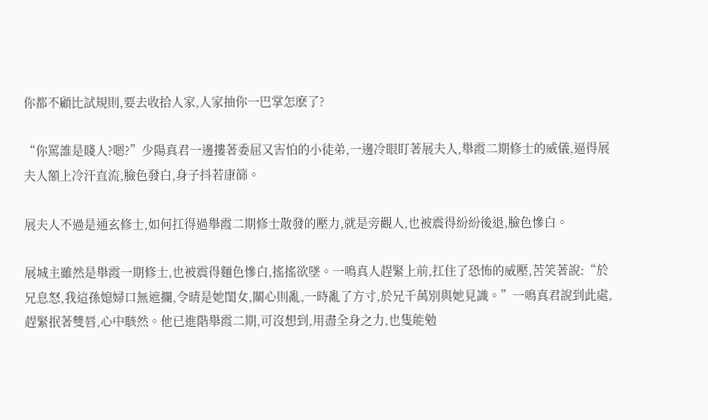你都不顧比試規則,要去收拾人家,人家抽你一巴掌怎麽了?

“你罵誰是賤人?嗯?”少陽真君一邊摟著委屈又害怕的小徒弟,一邊冷眼盯著展夫人,舉霞二期修士的威儀,逼得展夫人額上冷汗直流,臉色發白,身子抖若康篩。

展夫人不過是通玄修士,如何扛得過舉霞二期修士散發的壓力,就是旁觀人,也被震得紛紛後退,臉色慘白。

展城主雖然是舉霞一期修士,也被震得麵色慘白,搖搖欲墜。一鳴真人趕緊上前,扛住了恐怖的威壓,苦笑著說:“於兄息怒,我這孫媳婦口無遮攔,令晴是她閨女,關心則亂,一時亂了方寸,於兄千萬別與她見識。”一鳴真君說到此處,趕緊抿著雙唇,心中駭然。他已進階舉霞二期,可沒想到,用盡全身之力,也隻能勉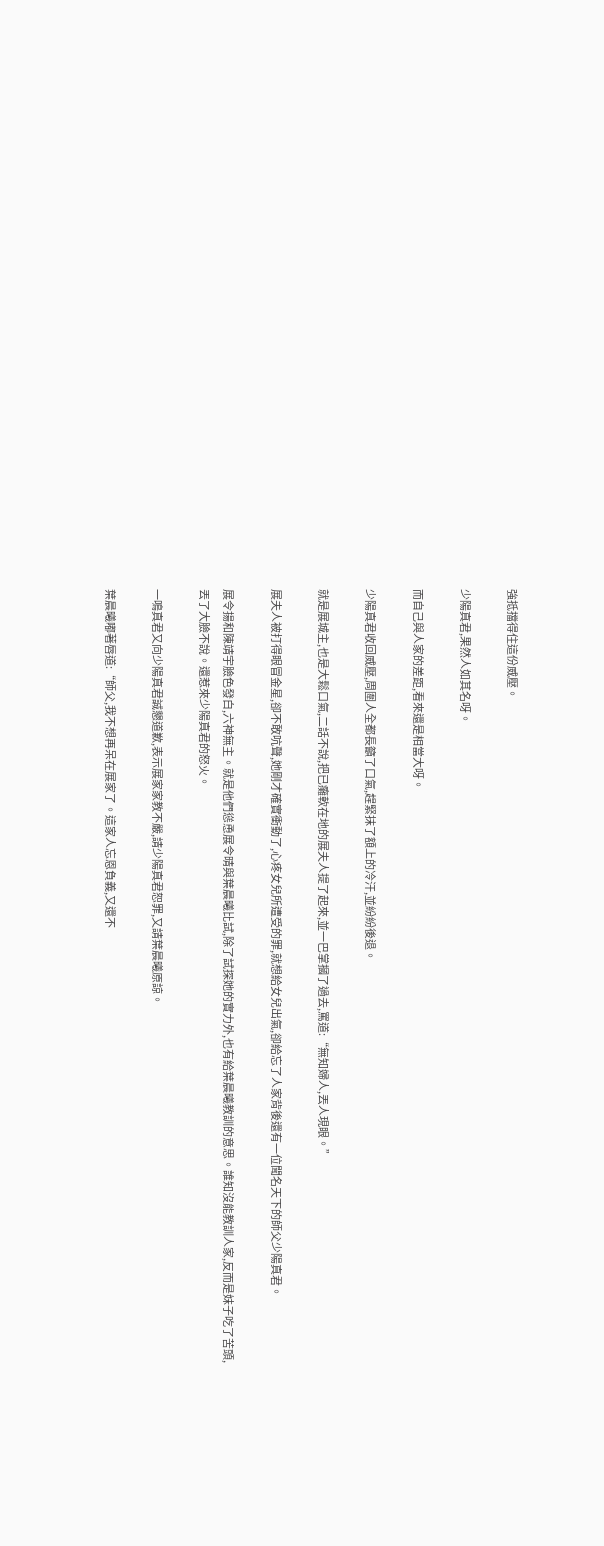強抵擋得住這份威壓。

少陽真君,果然人如其名呀。

而自己與人家的差距,看來還是相當大呀。

少陽真君收回威壓,周圍人全都長籲了口氣,趕緊抹了額上的冷汗,並紛紛後退。

就是展城主,也是大鬆口氣,二話不說,把已癱軟在地的展夫人提了起來,並一巴掌摑了過去,罵道:“無知婦人,丟人現眼。”

展夫人被打得眼冒金星,卻不敢吭聲,她剛才確實衝動了,心疼女兒所遭受的罪,就想給女兒出氣,卻給忘了人家背後還有一位聞名天下的師父少陽真君。

展令揚和陳靖宇臉色發白,六神無主。就是他們慫恿展令晴與葉晨曦比試,除了試探她的實力外,也有給葉晨曦教訓的意思。誰知沒能教訓人家,反而是妹子吃了苦頭,丟了大臉不說。還惹來少陽真君的怒火。

一鳴真君又向少陽真君誠懇道歉,表示展家家教不嚴,請少陽真君恕罪,又請葉晨曦原諒。

葉晨曦嘟著唇道:“師父,我不想再呆在展家了。這家人忘恩負義,又還不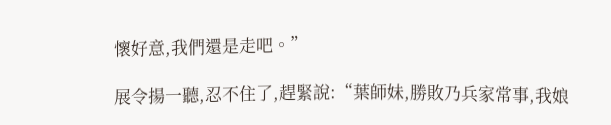懷好意,我們還是走吧。”

展令揚一聽,忍不住了,趕緊說:“葉師妹,勝敗乃兵家常事,我娘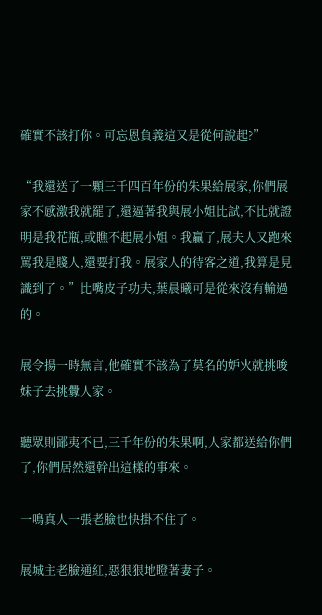確實不該打你。可忘恩負義這又是從何說起?”

“我還送了一顆三千四百年份的朱果給展家,你們展家不感激我就罷了,還逼著我與展小姐比試,不比就證明是我花瓶,或瞧不起展小姐。我贏了,展夫人又跑來罵我是賤人,還要打我。展家人的待客之道,我算是見識到了。”比嘴皮子功夫,葉晨曦可是從來沒有輸過的。

展令揚一時無言,他確實不該為了莫名的妒火就挑唆妹子去挑釁人家。

聽眾則鄙夷不已,三千年份的朱果啊,人家都送給你們了,你們居然還幹出這樣的事來。

一鳴真人一張老臉也快掛不住了。

展城主老臉通紅,惡狠狠地瞪著妻子。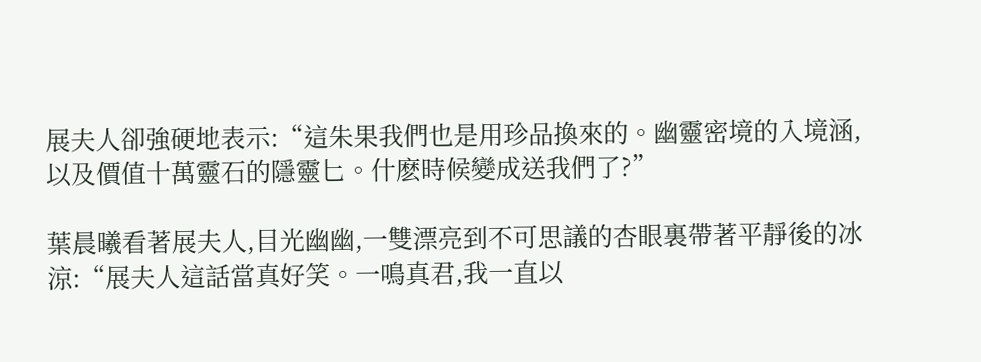展夫人卻強硬地表示:“這朱果我們也是用珍品換來的。幽靈密境的入境涵,以及價值十萬靈石的隱靈匕。什麽時候變成送我們了?”

葉晨曦看著展夫人,目光幽幽,一雙漂亮到不可思議的杏眼裏帶著平靜後的冰涼:“展夫人這話當真好笑。一鳴真君,我一直以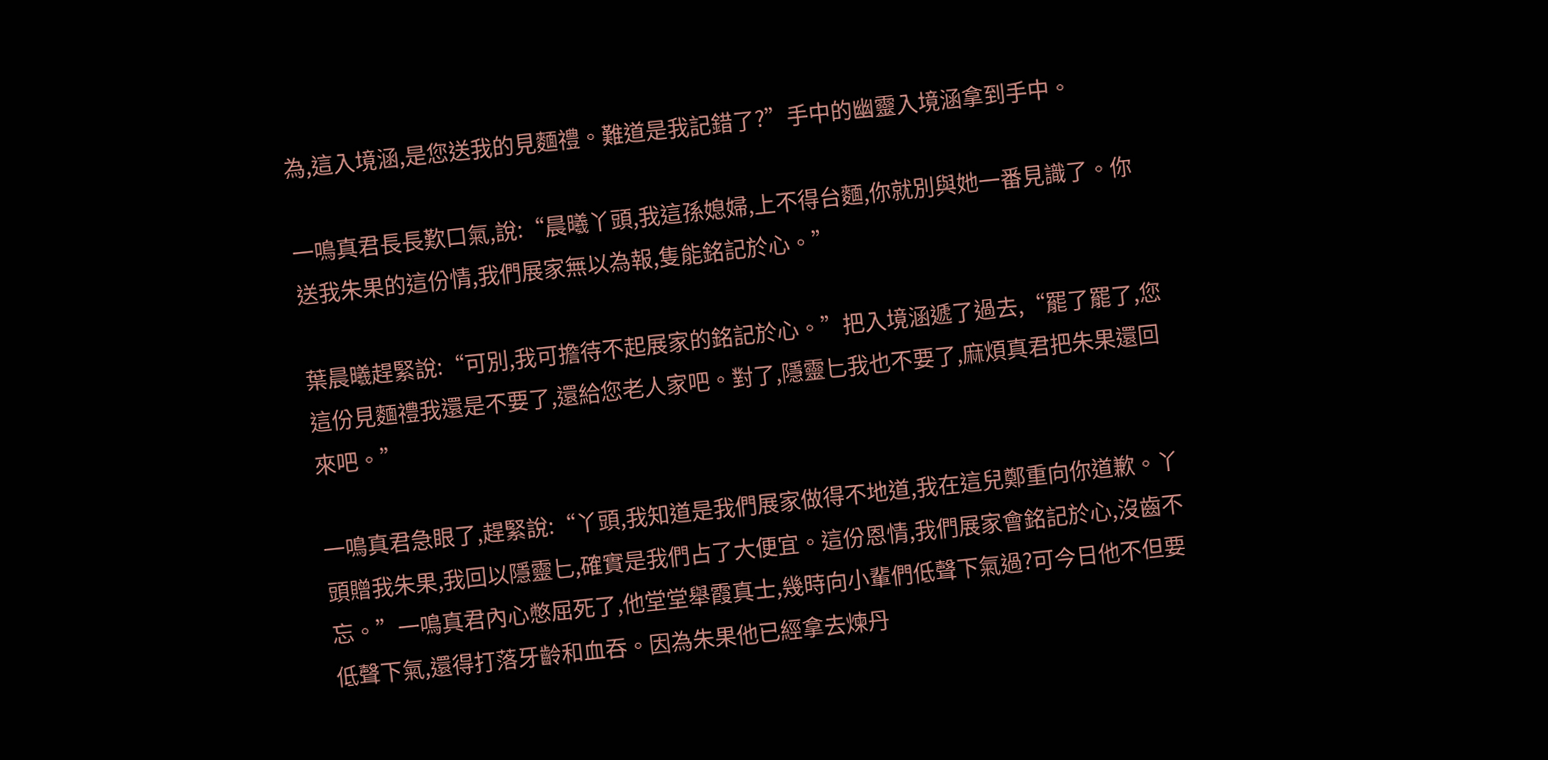為,這入境涵,是您送我的見麵禮。難道是我記錯了?”手中的幽靈入境涵拿到手中。

一鳴真君長長歎口氣,說:“晨曦丫頭,我這孫媳婦,上不得台麵,你就別與她一番見識了。你送我朱果的這份情,我們展家無以為報,隻能銘記於心。”

葉晨曦趕緊說:“可別,我可擔待不起展家的銘記於心。”把入境涵遞了過去,“罷了罷了,您這份見麵禮我還是不要了,還給您老人家吧。對了,隱靈匕我也不要了,麻煩真君把朱果還回來吧。”

一鳴真君急眼了,趕緊說:“丫頭,我知道是我們展家做得不地道,我在這兒鄭重向你道歉。丫頭贈我朱果,我回以隱靈匕,確實是我們占了大便宜。這份恩情,我們展家會銘記於心,沒齒不忘。”一鳴真君內心憋屈死了,他堂堂舉霞真士,幾時向小輩們低聲下氣過?可今日他不但要低聲下氣,還得打落牙齡和血吞。因為朱果他已經拿去煉丹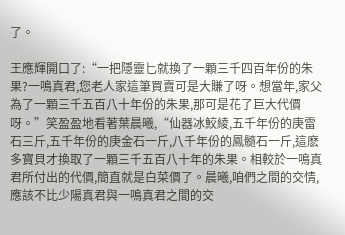了。

王應輝開口了:“一把隱靈匕就換了一顆三千四百年份的朱果?一鳴真君,您老人家這筆買賣可是大賺了呀。想當年,家父為了一顆三千五百八十年份的朱果,那可是花了巨大代價呀。”笑盈盈地看著葉晨曦,“仙器冰鮫綾,五千年份的庚雷石三斤,五千年份的庚金石一斤,八千年份的鳳髓石一斤,這麽多寶貝才換取了一顆三千五百八十年的朱果。相較於一鳴真君所付出的代價,簡直就是白菜價了。晨曦,咱們之間的交情,應該不比少陽真君與一鳴真君之間的交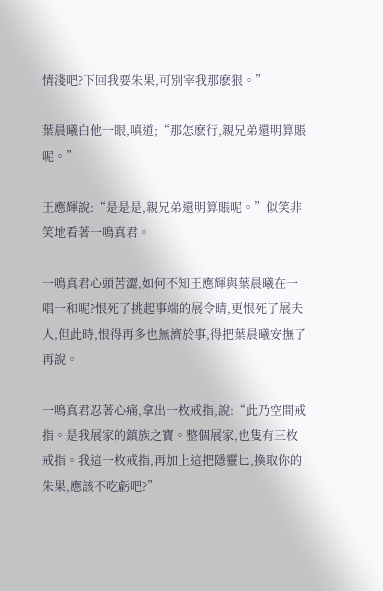情淺吧?下回我要朱果,可別宰我那麽狠。”

葉晨曦白他一眼,嗔道;“那怎麽行,親兄弟還明算賬呢。”

王應輝說:“是是是,親兄弟還明算賬呢。”似笑非笑地看著一鳴真君。

一鳴真君心頭苦澀,如何不知王應輝與葉晨曦在一唱一和呢?恨死了挑起事端的展令晴,更恨死了展夫人,但此時,恨得再多也無濟於事,得把葉晨曦安撫了再說。

一鳴真君忍著心痛,拿出一枚戒指,說:“此乃空間戒指。是我展家的鎮族之寶。整個展家,也隻有三枚戒指。我這一枚戒指,再加上這把隱靈匕,換取你的朱果,應該不吃虧吧?”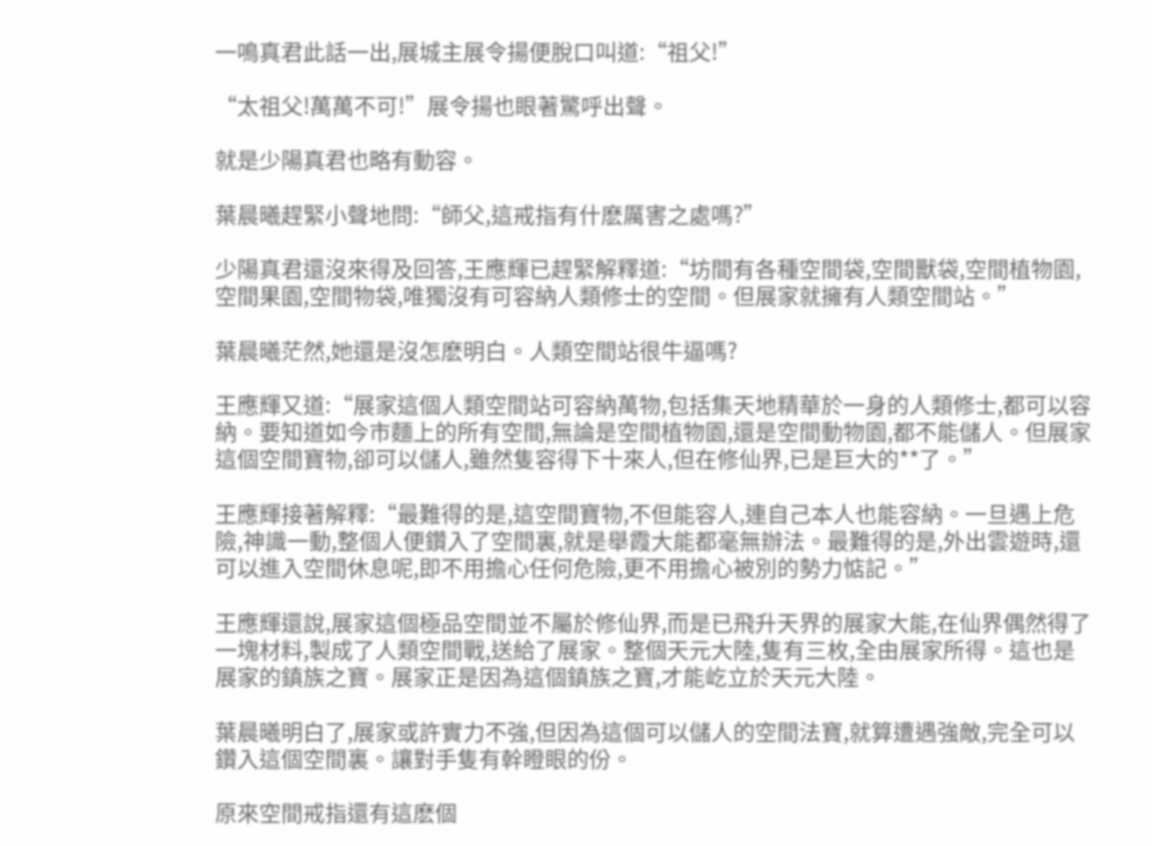一鳴真君此話一出,展城主展令揚便脫口叫道:“祖父!”

“太祖父!萬萬不可!”展令揚也眼著驚呼出聲。

就是少陽真君也略有動容。

葉晨曦趕緊小聲地問:“師父,這戒指有什麽厲害之處嗎?”

少陽真君還沒來得及回答,王應輝已趕緊解釋道:“坊間有各種空間袋,空間獸袋,空間植物園,空間果園,空間物袋,唯獨沒有可容納人類修士的空間。但展家就擁有人類空間站。”

葉晨曦茫然,她還是沒怎麽明白。人類空間站很牛逼嗎?

王應輝又道:“展家這個人類空間站可容納萬物,包括集天地精華於一身的人類修士,都可以容納。要知道如今市麵上的所有空間,無論是空間植物園,還是空間動物園,都不能儲人。但展家這個空間寶物,卻可以儲人,雖然隻容得下十來人,但在修仙界,已是巨大的**了。”

王應輝接著解釋:“最難得的是,這空間寶物,不但能容人,連自己本人也能容納。一旦遇上危險,神識一動,整個人便鑽入了空間裏,就是舉霞大能都毫無辦法。最難得的是,外出雲遊時,還可以進入空間休息呢,即不用擔心任何危險,更不用擔心被別的勢力惦記。”

王應輝還說,展家這個極品空間並不屬於修仙界,而是已飛升天界的展家大能,在仙界偶然得了一塊材料,製成了人類空間戰,送給了展家。整個天元大陸,隻有三枚,全由展家所得。這也是展家的鎮族之寶。展家正是因為這個鎮族之寶,才能屹立於天元大陸。

葉晨曦明白了,展家或許實力不強,但因為這個可以儲人的空間法寶,就算遭遇強敵,完全可以鑽入這個空間裏。讓對手隻有幹瞪眼的份。

原來空間戒指還有這麽個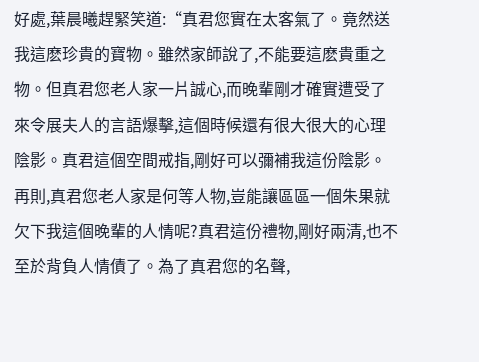好處,葉晨曦趕緊笑道:“真君您實在太客氣了。竟然送我這麽珍貴的寶物。雖然家師說了,不能要這麽貴重之物。但真君您老人家一片誠心,而晚輩剛才確實遭受了來令展夫人的言語爆擊,這個時候還有很大很大的心理陰影。真君這個空間戒指,剛好可以彌補我這份陰影。再則,真君您老人家是何等人物,豈能讓區區一個朱果就欠下我這個晚輩的人情呢?真君這份禮物,剛好兩清,也不至於背負人情債了。為了真君您的名聲,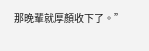那晚輩就厚顏收下了。”